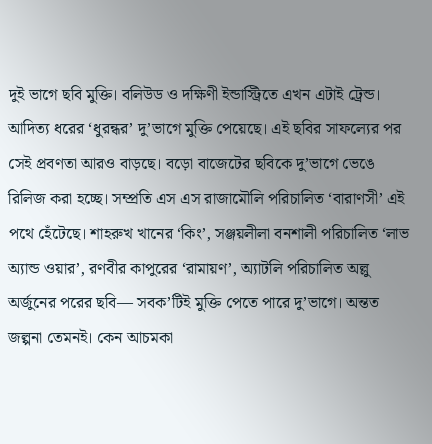দুই ভাগে ছবি মুক্তি। বলিউড ও দক্ষিণী ইন্ডাস্ট্রিতে এখন এটাই ট্রেন্ড। আদিত্য ধরের ‘ধুরন্ধর’ দু’ভাগে মুক্তি পেয়েছে। এই ছবির সাফল্যের পর সেই প্রবণতা আরও বাড়ছে। বড়ো বাজেটের ছবিকে দু’ভাগে ভেঙে রিলিজ করা হচ্ছে। সম্প্রতি এস এস রাজামৌলি পরিচালিত ‘বারাণসী’ এই পথে হেঁটেছে। শাহরুখ খানের ‘কিং’, সঞ্জয়লীলা বনশালী পরিচালিত ‘লাভ অ্যান্ড ওয়ার’, রণবীর কাপুরের ‘রামায়ণ’, অ্যাটলি পরিচালিত অল্লু অর্জুনের পরের ছবি— সবক’টিই মুক্তি পেতে পারে দু’ভাগে। অন্তত জল্পনা তেমনই। কেন আচমকা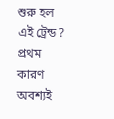শুরু হল এই ট্রেন্ড?
প্রথম কারণ অবশ্যই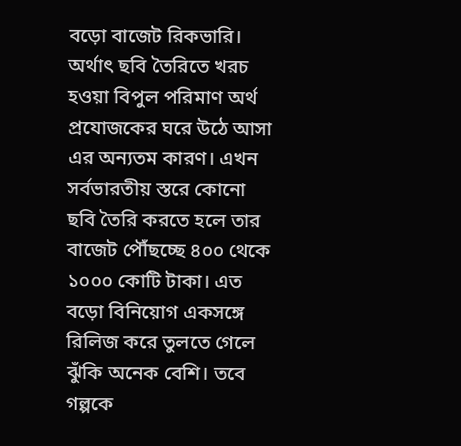বড়ো বাজেট রিকভারি। অর্থাৎ ছবি তৈরিতে খরচ হওয়া বিপুল পরিমাণ অর্থ প্রযোজকের ঘরে উঠে আসা এর অন্যতম কারণ। এখন সর্বভারতীয় স্তরে কোনো ছবি তৈরি করতে হলে তার বাজেট পৌঁছচ্ছে ৪০০ থেকে ১০০০ কোটি টাকা। এত বড়ো বিনিয়োগ একসঙ্গে রিলিজ করে তুলতে গেলে ঝুঁকি অনেক বেশি। তবে গল্পকে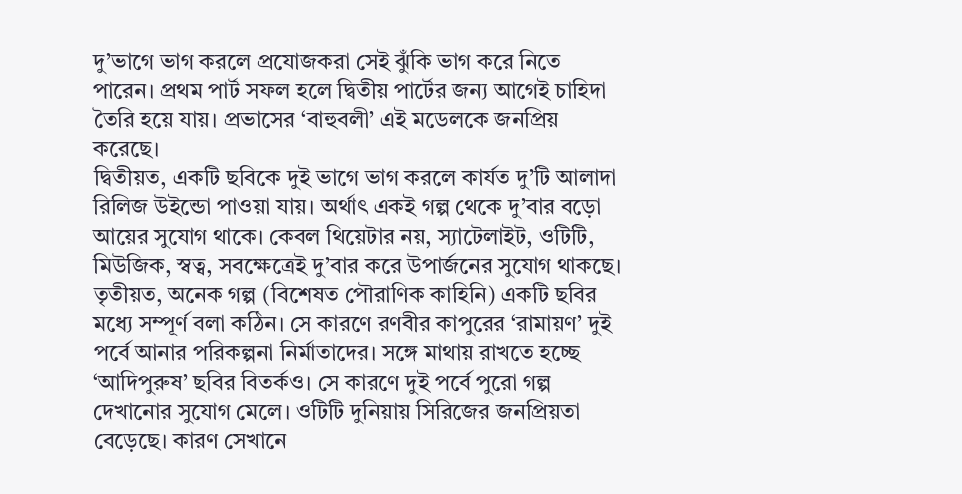দু’ভাগে ভাগ করলে প্রযোজকরা সেই ঝুঁকি ভাগ করে নিতে পারেন। প্রথম পার্ট সফল হলে দ্বিতীয় পার্টের জন্য আগেই চাহিদা তৈরি হয়ে যায়। প্রভাসের ‘বাহুবলী’ এই মডেলকে জনপ্রিয় করেছে।
দ্বিতীয়ত, একটি ছবিকে দুই ভাগে ভাগ করলে কার্যত দু’টি আলাদা রিলিজ উইন্ডো পাওয়া যায়। অর্থাৎ একই গল্প থেকে দু’বার বড়ো আয়ের সুযোগ থাকে। কেবল থিয়েটার নয়, স্যাটেলাইট, ওটিটি, মিউজিক, স্বত্ব, সবক্ষেত্রেই দু’বার করে উপার্জনের সুযোগ থাকছে।
তৃতীয়ত, অনেক গল্প (বিশেষত পৌরাণিক কাহিনি) একটি ছবির মধ্যে সম্পূর্ণ বলা কঠিন। সে কারণে রণবীর কাপুরের ‘রামায়ণ’ দুই পর্বে আনার পরিকল্পনা নির্মাতাদের। সঙ্গে মাথায় রাখতে হচ্ছে ‘আদিপুরুষ’ ছবির বিতর্কও। সে কারণে দুই পর্বে পুরো গল্প দেখানোর সুযোগ মেলে। ওটিটি দুনিয়ায় সিরিজের জনপ্রিয়তা বেড়েছে। কারণ সেখানে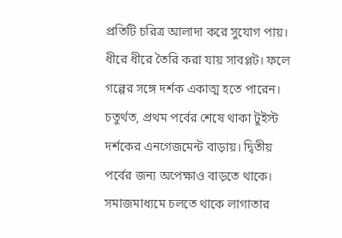প্রতিটি চরিত্র আলাদা করে সুযোগ পায়। ধীরে ধীরে তৈরি করা যায় সাবপ্লট। ফলে গল্পের সঙ্গে দর্শক একাত্ম হতে পারেন।
চতুর্থত, প্রথম পর্বের শেষে থাকা টুইস্ট দর্শকের এনগেজমেন্ট বাড়ায়। দ্বিতীয় পর্বের জন্য অপেক্ষাও বাড়তে থাকে। সমাজমাধ্যমে চলতে থাকে লাগাতার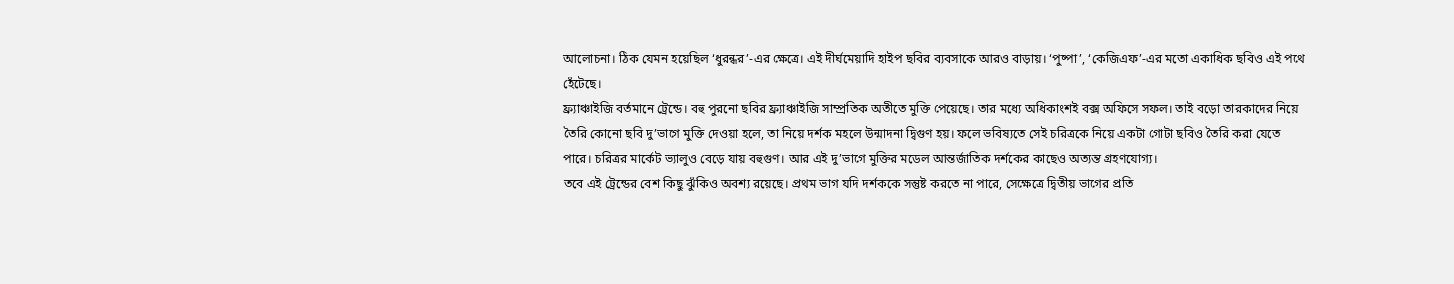আলোচনা। ঠিক যেমন হয়েছিল ‘ধুরন্ধর’-এর ক্ষেত্রে। এই দীর্ঘমেয়াদি হাইপ ছবির ব্যবসাকে আরও বাড়ায়। ‘পুষ্পা’, ‘কেজিএফ’-এর মতো একাধিক ছবিও এই পথে হেঁটেছে।
ফ্র্যাঞ্চাইজি বর্তমানে ট্রেন্ডে। বহু পুরনো ছবির ফ্র্যাঞ্চাইজি সাম্প্রতিক অতীতে মুক্তি পেয়েছে। তার মধ্যে অধিকাংশই বক্স অফিসে সফল। তাই বড়ো তারকাদের নিয়ে তৈরি কোনো ছবি দু’ভাগে মুক্তি দেওয়া হলে, তা নিয়ে দর্শক মহলে উন্মাদনা দ্বিগুণ হয়। ফলে ভবিষ্যতে সেই চরিত্রকে নিয়ে একটা গোটা ছবিও তৈরি করা যেতে পারে। চরিত্রর মার্কেট ভ্যালুও বেড়ে যায় বহুগুণ। আর এই দু’ভাগে মুক্তির মডেল আন্তর্জাতিক দর্শকের কাছেও অত্যন্ত গ্রহণযোগ্য।
তবে এই ট্রেন্ডের বেশ কিছু ঝুঁকিও অবশ্য রয়েছে। প্রথম ভাগ যদি দর্শককে সন্তুষ্ট করতে না পারে, সেক্ষেত্রে দ্বিতীয় ভাগের প্রতি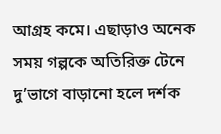আগ্রহ কমে। এছাড়াও অনেক সময় গল্পকে অতিরিক্ত টেনে দু’ভাগে বাড়ানো হলে দর্শক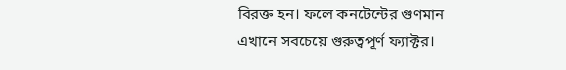বিরক্ত হন। ফলে কনটেন্টের গুণমান এখানে সবচেয়ে গুরুত্বপূর্ণ ফ্যাক্টর।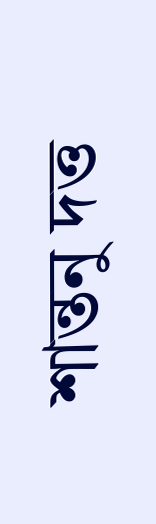শান্তনু দত্ত